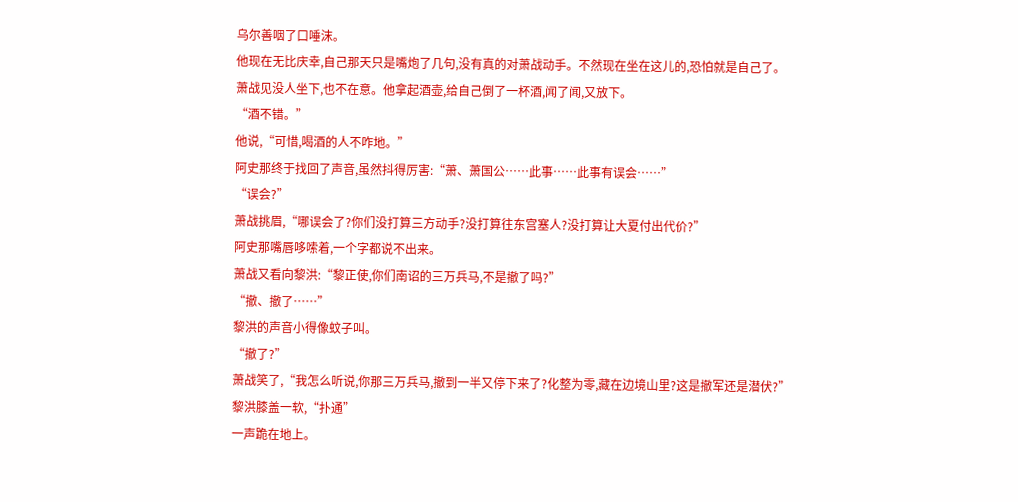乌尔善咽了口唾沫。
他现在无比庆幸,自己那天只是嘴炮了几句,没有真的对萧战动手。不然现在坐在这儿的,恐怕就是自己了。
萧战见没人坐下,也不在意。他拿起酒壶,给自己倒了一杯酒,闻了闻,又放下。
“酒不错。”
他说,“可惜,喝酒的人不咋地。”
阿史那终于找回了声音,虽然抖得厉害:“萧、萧国公……此事……此事有误会……”
“误会?”
萧战挑眉,“哪误会了?你们没打算三方动手?没打算往东宫塞人?没打算让大夏付出代价?”
阿史那嘴唇哆嗦着,一个字都说不出来。
萧战又看向黎洪:“黎正使,你们南诏的三万兵马,不是撤了吗?”
“撤、撤了……”
黎洪的声音小得像蚊子叫。
“撤了?”
萧战笑了,“我怎么听说,你那三万兵马,撤到一半又停下来了?化整为零,藏在边境山里?这是撤军还是潜伏?”
黎洪膝盖一软,“扑通”
一声跪在地上。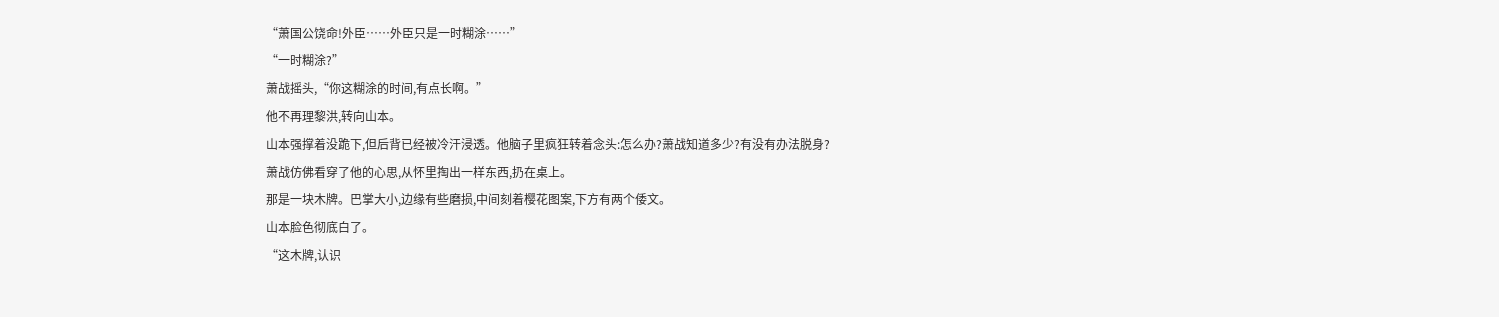“萧国公饶命!外臣……外臣只是一时糊涂……”
“一时糊涂?”
萧战摇头,“你这糊涂的时间,有点长啊。”
他不再理黎洪,转向山本。
山本强撑着没跪下,但后背已经被冷汗浸透。他脑子里疯狂转着念头:怎么办?萧战知道多少?有没有办法脱身?
萧战仿佛看穿了他的心思,从怀里掏出一样东西,扔在桌上。
那是一块木牌。巴掌大小,边缘有些磨损,中间刻着樱花图案,下方有两个倭文。
山本脸色彻底白了。
“这木牌,认识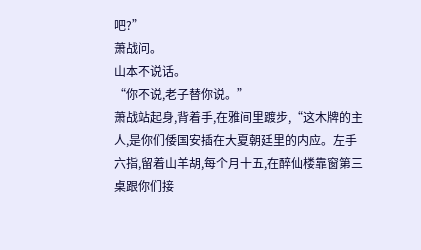吧?”
萧战问。
山本不说话。
“你不说,老子替你说。”
萧战站起身,背着手,在雅间里踱步,“这木牌的主人,是你们倭国安插在大夏朝廷里的内应。左手六指,留着山羊胡,每个月十五,在醉仙楼靠窗第三桌跟你们接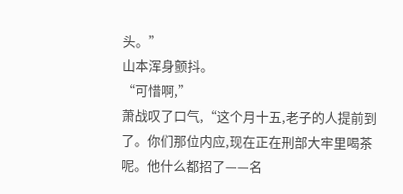头。”
山本浑身颤抖。
“可惜啊,”
萧战叹了口气,“这个月十五,老子的人提前到了。你们那位内应,现在正在刑部大牢里喝茶呢。他什么都招了——名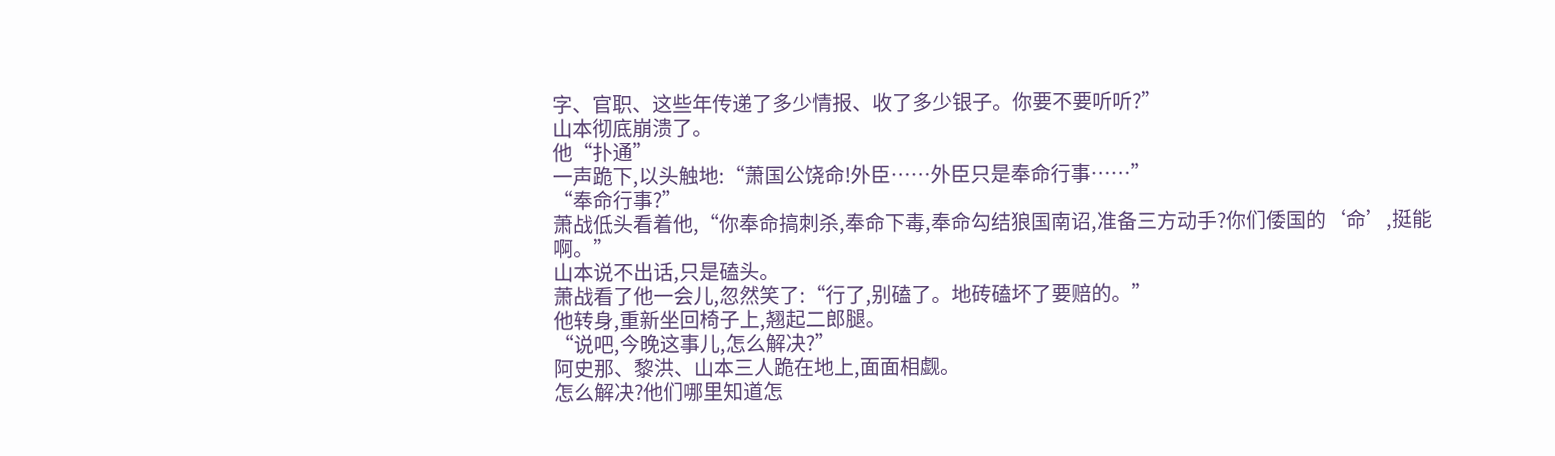字、官职、这些年传递了多少情报、收了多少银子。你要不要听听?”
山本彻底崩溃了。
他“扑通”
一声跪下,以头触地:“萧国公饶命!外臣……外臣只是奉命行事……”
“奉命行事?”
萧战低头看着他,“你奉命搞刺杀,奉命下毒,奉命勾结狼国南诏,准备三方动手?你们倭国的‘命’,挺能啊。”
山本说不出话,只是磕头。
萧战看了他一会儿,忽然笑了:“行了,别磕了。地砖磕坏了要赔的。”
他转身,重新坐回椅子上,翘起二郎腿。
“说吧,今晚这事儿,怎么解决?”
阿史那、黎洪、山本三人跪在地上,面面相觑。
怎么解决?他们哪里知道怎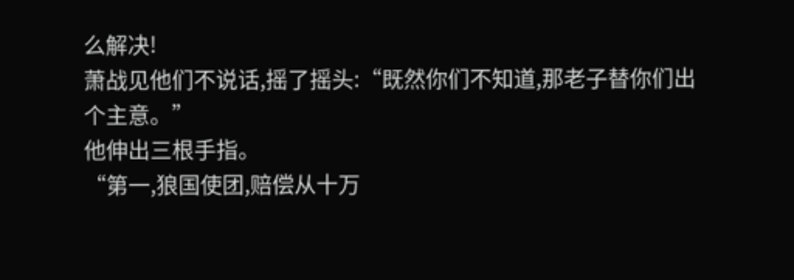么解决!
萧战见他们不说话,摇了摇头:“既然你们不知道,那老子替你们出个主意。”
他伸出三根手指。
“第一,狼国使团,赔偿从十万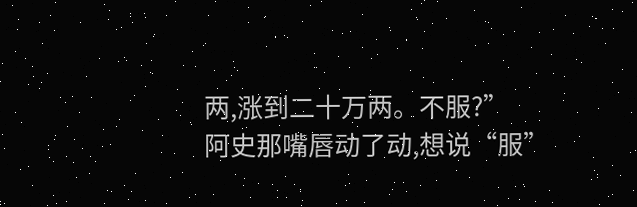两,涨到二十万两。不服?”
阿史那嘴唇动了动,想说“服”